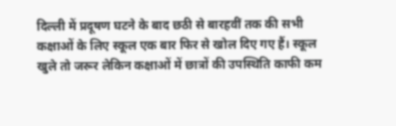दिल्ली में प्रदूषण घटने के बाद छठी से बारहवीं तक की सभी कक्षाओं के लिए स्कूल एक बार फिर से खोल दिए गए हैं। स्कूल खुले तो जरूर लेकिन कक्षाओं में छात्रों की उपस्थिति काफी कम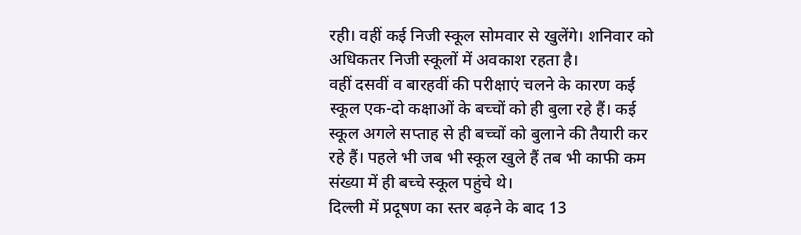रही। वहीं कई निजी स्कूल सोमवार से खुलेंगे। शनिवार को अधिकतर निजी स्कूलों में अवकाश रहता है।
वहीं दसवीं व बारहवीं की परीक्षाएं चलने के कारण कई स्कूल एक-दो कक्षाओं के बच्चों को ही बुला रहे हैं। कई स्कूल अगले सप्ताह से ही बच्चों को बुलाने की तैयारी कर रहे हैं। पहले भी जब भी स्कूल खुले हैं तब भी काफी कम संख्या में ही बच्चे स्कूल पहुंचे थे।
दिल्ली में प्रदूषण का स्तर बढ़ने के बाद 13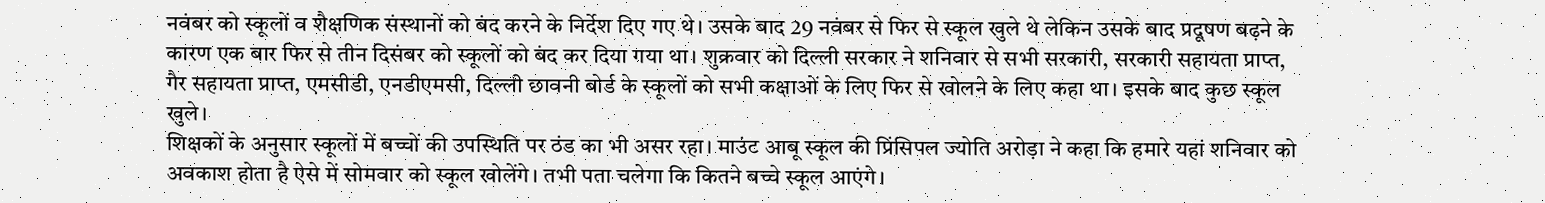नवंबर को स्कूलों व शैक्षणिक संस्थानों को बंद करने के निर्देश दिए गए थे। उसके बाद 29 नवंबर से फिर से स्कूल खुले थे लेकिन उसके बाद प्रदूषण बढ़ने के कारण एक बार फिर से तीन दिसंबर को स्कूलों को बंद कर दिया गया था। शुक्रवार को दिल्ली सरकार ने शनिवार से सभी सरकारी, सरकारी सहायता प्राप्त, गैर सहायता प्राप्त, एमसीडी, एनडीएमसी, दिल्ली छावनी बोर्ड के स्कूलों को सभी कक्षाओं के लिए फिर से खोलने के लिए कहा था। इसके बाद कुछ स्कूल खुले।
शिक्षकों के अनुसार स्कूलों में बच्चों की उपस्थिति पर ठंड का भी असर रहा। माउंट आबू स्कूल की प्रिंसिपल ज्योति अरोड़ा ने कहा कि हमारे यहां शनिवार को अवकाश होता है ऐसे में सोमवार को स्कूल खोलेंगे। तभी पता चलेगा कि कितने बच्चे स्कूल आएंगे।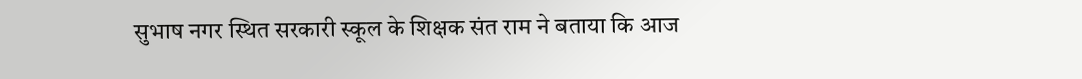सुभाष नगर स्थित सरकारी स्कूल के शिक्षक संत राम ने बताया कि आज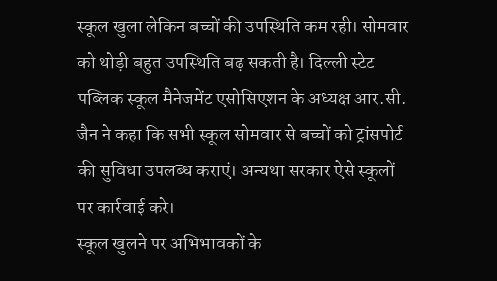स्कूल खुला लेकिन बच्चों की उपस्थिति कम रही। सोमवार को थोड़ी बहुत उपस्थिति बढ़ सकती है। दिल्ली स्टेट पब्लिक स्कूल मैनेजमेंट एसोसिएशन के अध्यक्ष आर.सी. जैन ने कहा कि सभी स्कूल सोमवार से बच्चों को ट्रांसपोर्ट की सुविधा उपलब्ध कराएं। अन्यथा सरकार ऐसे स्कूलों पर कार्रवाई करे।
स्कूल खुलने पर अभिभावकों के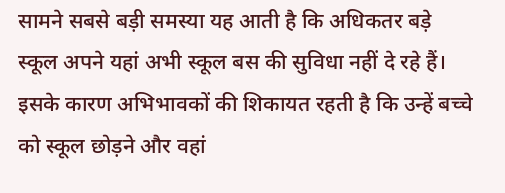सामने सबसे बड़ी समस्या यह आती है कि अधिकतर बड़े स्कूल अपने यहां अभी स्कूल बस की सुविधा नहीं दे रहे हैं। इसके कारण अभिभावकों की शिकायत रहती है कि उन्हें बच्चे को स्कूल छोड़ने और वहां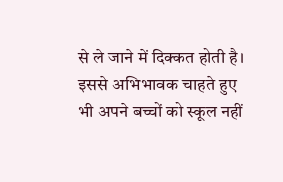से ले जाने में दिक्कत होती है। इससे अभिभावक चाहते हुए भी अपने बच्चों को स्कूल नहीं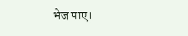भेज पाए।